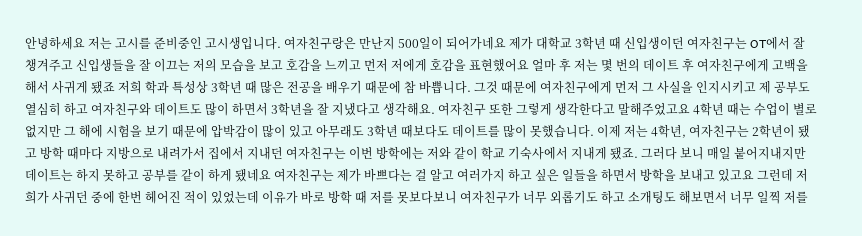안녕하세요 저는 고시를 준비중인 고시생입니다. 여자친구랑은 만난지 500일이 되어가네요 제가 대학교 3학년 때 신입생이던 여자친구는 OT에서 잘 챙겨주고 신입생들을 잘 이끄는 저의 모습을 보고 호감을 느끼고 먼저 저에게 호감을 표현했어요 얼마 후 저는 몇 번의 데이트 후 여자친구에게 고백을 해서 사귀게 됐죠 저희 학과 특성상 3학년 때 많은 전공을 배우기 때문에 참 바쁩니다. 그것 때문에 여자친구에게 먼저 그 사실을 인지시키고 제 공부도 열심히 하고 여자친구와 데이트도 많이 하면서 3학년을 잘 지냈다고 생각해요. 여자친구 또한 그렇게 생각한다고 말해주었고요 4학년 때는 수업이 별로 없지만 그 해에 시험을 보기 때문에 압박감이 많이 있고 아무래도 3학년 때보다도 데이트를 많이 못했습니다. 이제 저는 4학년, 여자친구는 2학년이 됐고 방학 때마다 지방으로 내려가서 집에서 지내던 여자친구는 이번 방학에는 저와 같이 학교 기숙사에서 지내게 됐죠. 그러다 보니 매일 붙어지내지만 데이트는 하지 못하고 공부를 같이 하게 됐네요 여자친구는 제가 바쁘다는 걸 알고 여러가지 하고 싶은 일들을 하면서 방학을 보내고 있고요 그런데 저희가 사귀던 중에 한번 헤어진 적이 있었는데 이유가 바로 방학 때 저를 못보다보니 여자친구가 너무 외롭기도 하고 소개팅도 해보면서 너무 일찍 저를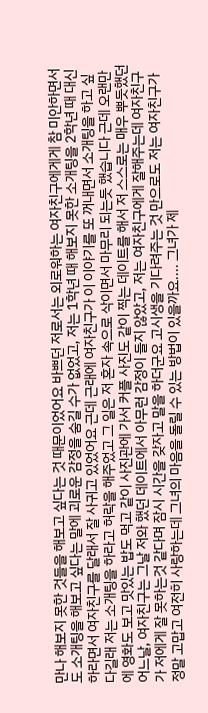만나 해보지 못한 것들을 해보고 싶다는 것 때문이었어요 바쁘던 저로서는 외로워하는 여자친구에게게 참 미안하면서도 소개팅을 해보고 싶다는 말에 괴로운 감정을 숨길 수가 없었고, 저는 1학년 때 해보지 못한 소개팅을 2학년 때 대신 하라면서 여자친구를 달래서 잘 사귀고 있었어요 근데 근래에 여자친구가 이 이야기를 또 꺼내면서 소개팅을 하고 싶다길래 저는 소개팅을 하라고 허락을 해주었고 그 일은 저 혼자 속으로 삭이면서 마무리 되는듯 했습니다 근데 오랜만에 영화도 보고 맛있는 밥도 먹고 같이 사진관에 가서 커플 사진도 같이 찍는 데이트를 해서 저 스스로는 매우 뿌듯했던 어느날, 여자친구는 그날 저와 했던 데이트에서 아무런 감정이 들지 않았고, 저는 여자친구에게 잘해주는데 여자친구가 저에게 잘 못하는것 같다며 잠시 시간을 갖자고 말을 하더군요 고시생을 기다려주는 것 만으로도 저는 여자친구가 정말 고맙고 여전히 사랑하는데 그녀의 마음을 돌릴 수 있는 방법이 있을까요.... 그녀가 제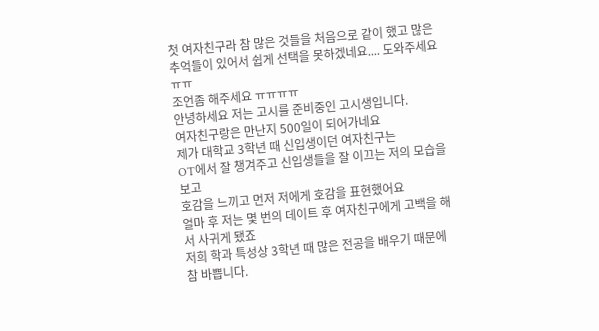첫 여자친구라 참 많은 것들을 처음으로 같이 했고 많은 추억들이 있어서 쉽게 선택을 못하겠네요.... 도와주세요 ㅠㅠ
조언좀 해주세요 ㅠㅠㅠㅠ
안녕하세요 저는 고시를 준비중인 고시생입니다.
여자친구랑은 만난지 500일이 되어가네요
제가 대학교 3학년 때 신입생이던 여자친구는
OT에서 잘 챙겨주고 신입생들을 잘 이끄는 저의 모습을 보고
호감을 느끼고 먼저 저에게 호감을 표현했어요
얼마 후 저는 몇 번의 데이트 후 여자친구에게 고백을 해서 사귀게 됐죠
저희 학과 특성상 3학년 때 많은 전공을 배우기 때문에 참 바쁩니다.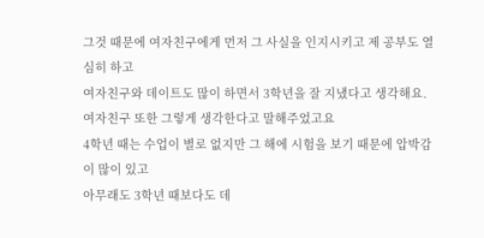그것 때문에 여자친구에게 먼저 그 사실을 인지시키고 제 공부도 열심히 하고
여자친구와 데이트도 많이 하면서 3학년을 잘 지냈다고 생각해요.
여자친구 또한 그렇게 생각한다고 말해주었고요
4학년 때는 수업이 별로 없지만 그 해에 시험을 보기 때문에 압박감이 많이 있고
아무래도 3학년 때보다도 데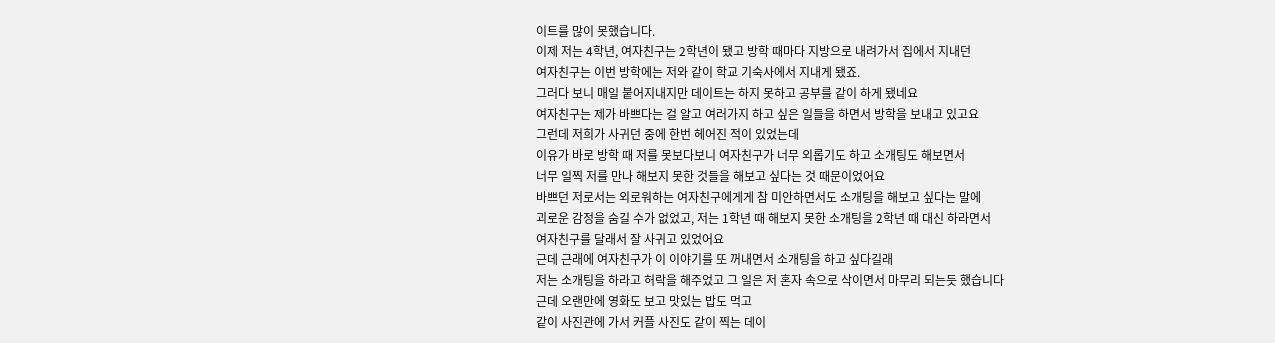이트를 많이 못했습니다.
이제 저는 4학년, 여자친구는 2학년이 됐고 방학 때마다 지방으로 내려가서 집에서 지내던
여자친구는 이번 방학에는 저와 같이 학교 기숙사에서 지내게 됐죠.
그러다 보니 매일 붙어지내지만 데이트는 하지 못하고 공부를 같이 하게 됐네요
여자친구는 제가 바쁘다는 걸 알고 여러가지 하고 싶은 일들을 하면서 방학을 보내고 있고요
그런데 저희가 사귀던 중에 한번 헤어진 적이 있었는데
이유가 바로 방학 때 저를 못보다보니 여자친구가 너무 외롭기도 하고 소개팅도 해보면서
너무 일찍 저를 만나 해보지 못한 것들을 해보고 싶다는 것 때문이었어요
바쁘던 저로서는 외로워하는 여자친구에게게 참 미안하면서도 소개팅을 해보고 싶다는 말에
괴로운 감정을 숨길 수가 없었고, 저는 1학년 때 해보지 못한 소개팅을 2학년 때 대신 하라면서
여자친구를 달래서 잘 사귀고 있었어요
근데 근래에 여자친구가 이 이야기를 또 꺼내면서 소개팅을 하고 싶다길래
저는 소개팅을 하라고 허락을 해주었고 그 일은 저 혼자 속으로 삭이면서 마무리 되는듯 했습니다
근데 오랜만에 영화도 보고 맛있는 밥도 먹고
같이 사진관에 가서 커플 사진도 같이 찍는 데이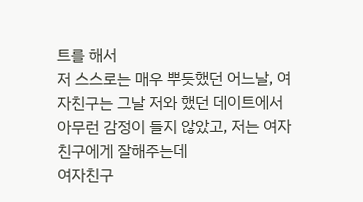트를 해서
저 스스로는 매우 뿌듯했던 어느날, 여자친구는 그날 저와 했던 데이트에서
아무런 감정이 들지 않았고, 저는 여자친구에게 잘해주는데
여자친구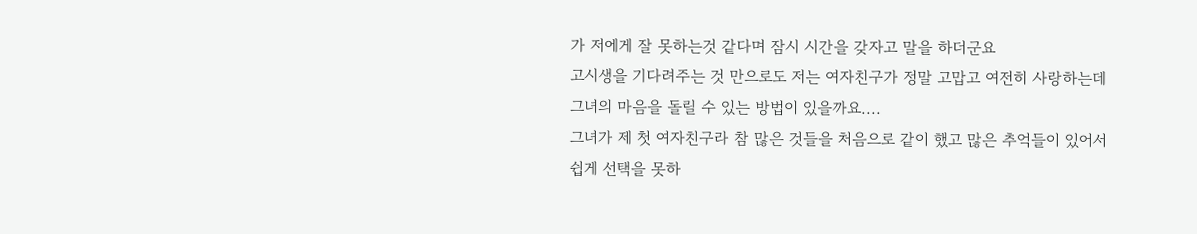가 저에게 잘 못하는것 같다며 잠시 시간을 갖자고 말을 하더군요
고시생을 기다려주는 것 만으로도 저는 여자친구가 정말 고맙고 여전히 사랑하는데
그녀의 마음을 돌릴 수 있는 방법이 있을까요....
그녀가 제 첫 여자친구라 참 많은 것들을 처음으로 같이 했고 많은 추억들이 있어서
쉽게 선택을 못하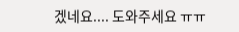겠네요.... 도와주세요 ㅠㅠ